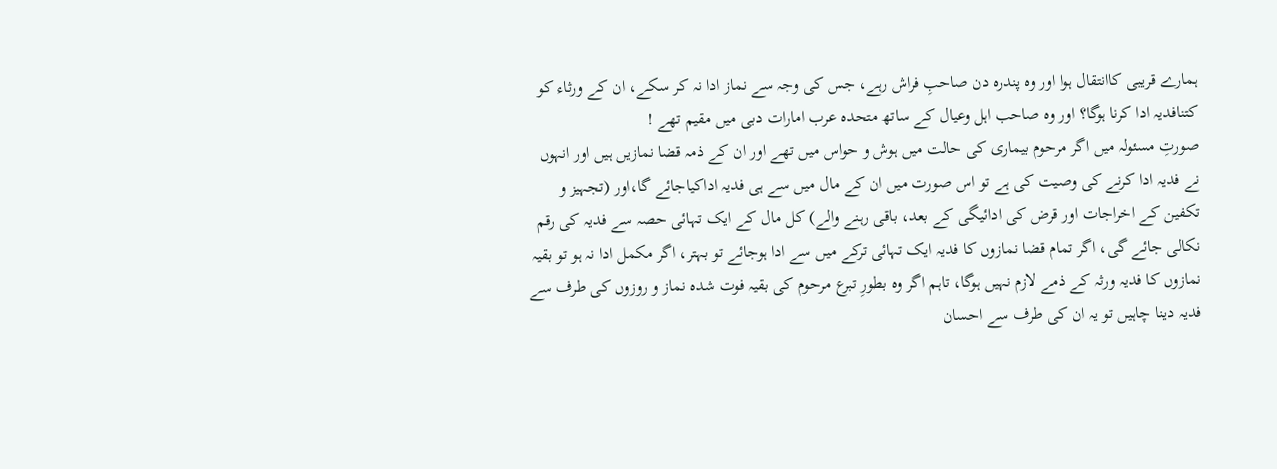ہمارے قریبی کاانتقال ہوا اور وہ پندرہ دن صاحبِ فراش رہے، جس کی وجہ سے نماز ادا نہ کر سکے، ان کے ورثاء کو کتنافدیہ ادا کرنا ہوگا؟ اور وہ صاحب اہل وعیال کے ساتھ متحدہ عرب امارات دبی میں مقیم تھے !
صورتِ مسئولہ میں اگر مرحوم بیماری کی حالت میں ہوش و حواس میں تھے اور ان کے ذمہ قضا نمازیں ہیں اور انہوں نے فدیہ ادا کرنے کی وصیت کی ہے تو اس صورت میں ان کے مال میں سے ہی فدیہ اداکیاجائے گا،اور (تجہیز و تکفین کے اخراجات اور قرض کی ادائیگی کے بعد، باقی رہنے والے) کل مال کے ایک تہائی حصہ سے فدیہ کی رقم نکالی جائے گی، اگر تمام قضا نمازوں کا فدیہ ایک تہائی ترکے میں سے ادا ہوجائے تو بہتر، اگر مکمل ادا نہ ہو تو بقیہ نمازوں کا فدیہ ورثہ کے ذمے لازم نہیں ہوگا، تاہم اگر وہ بطورِ تبرع مرحوم کی بقیہ فوت شدہ نماز و روزوں کی طرف سے فدیہ دینا چاہیں تو یہ ان کی طرف سے احسان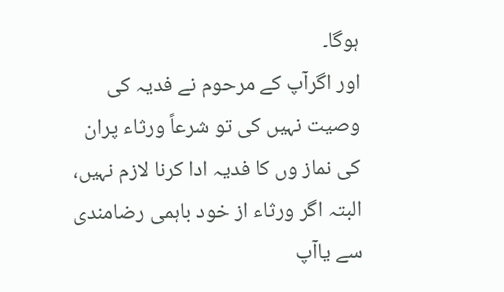ہوگا۔
اور اگرآپ کے مرحوم نے فدیہ کی وصیت نہیں کی تو شرعاً ورثاء پران کی نماز وں کا فدیہ ادا کرنا لازم نہیں، البتہ اگر ورثاء از خود باہمی رضامندی سے یاآپ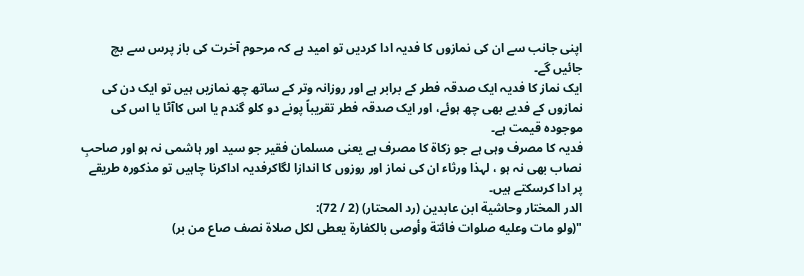اپنی جانب سے ان کی نمازوں کا فدیہ ادا کردیں تو امید ہے کہ مرحوم آخرت کی باز پرس سے بچ جائیں گے۔
ایک نماز کا فدیہ ایک صدقہ فطر کے برابر ہے اور روزانہ وتر کے ساتھ چھ نمازیں ہیں تو ایک دن کی نمازوں کے فدیے بھی چھ ہوئے، اور ایک صدقہ فطر تقریباً پونے دو کلو گندم یا اس کاآٹا یا اس کی موجودہ قیمت ہے۔
فدیہ کا مصرف وہی ہے جو زکاۃ کا مصرف ہے یعنی مسلمان فقیر جو سید اور ہاشمی نہ ہو اور صاحبِ نصاب بھی نہ ہو ، لہذا ورثاء ان کی نماز اور روزوں کا اندازا لگاکرفدیہ اداکرنا چاہیں تو مذکورہ طریقے پر ادا کرسکتے ہیں۔
الدر المختار وحاشية ابن عابدين (رد المحتار) (2 / 72):
"(ولو مات وعليه صلوات فائتة وأوصى بالكفارة يعطى لكل صلاة نصف صاع من بر)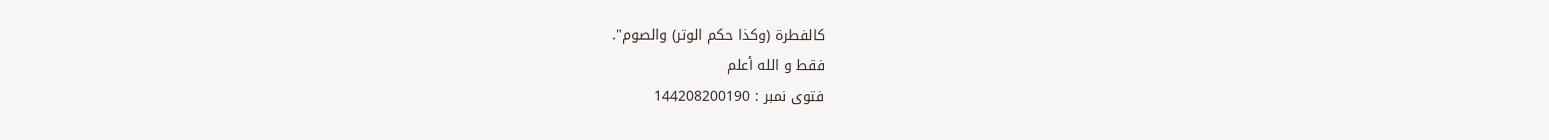كالفطرة (وكذا حكم الوتر) والصوم".
فقط و الله أعلم
فتوی نمبر : 144208200190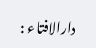دارالافتاء :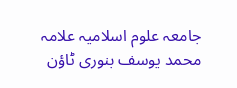جامعہ علوم اسلامیہ علامہ محمد یوسف بنوری ٹاؤن